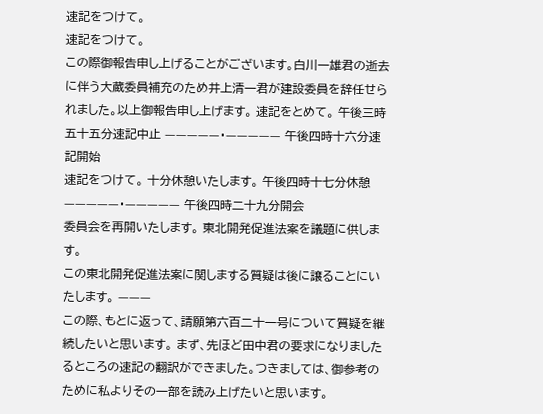速記をつけて。
速記をつけて。
この際御報告申し上げることがございます。白川一雄君の逝去に伴う大蔵委員補充のため井上清一君が建設委員を辞任せられました。以上御報告申し上げます。 速記をとめて。 午後三時五十五分速記中止 —————・————— 午後四時十六分速記開始
速記をつけて。 十分休憩いたします。 午後四時十七分休憩 —————・————— 午後四時二十九分開会
委員会を再開いたします。 東北開発促進法案を議題に供します。
この東北開発促進法案に関しまする質疑は後に譲ることにいたします。 ———
この際、もとに返って、請願第六百二十一号について質疑を継続したいと思います。 まず、先ほど田中君の要求になりましたるところの速記の翻訳ができました。つきましては、御参考のために私よりその一部を読み上げたいと思います。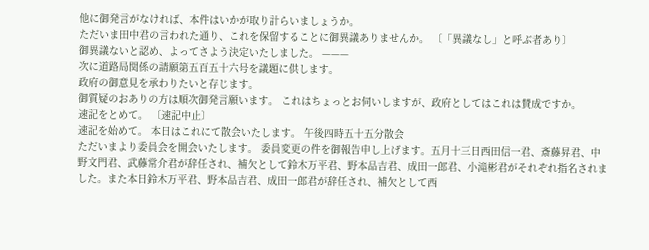他に御発言がなければ、本件はいかが取り計らいましょうか。
ただいま田中君の言われた通り、これを保留することに御異議ありませんか。 〔「異議なし」と呼ぶ者あり〕
御異議ないと認め、よってさよう決定いたしました。 ———
次に道路局関係の請願第五百五十六号を議題に供します。
政府の御意見を承わりたいと存じます。
御質疑のおありの方は順次御発言願います。 これはちょっとお伺いしますが、政府としてはこれは賛成ですか。
速記をとめて。 〔速記中止〕
速記を始めて。 本日はこれにて散会いたします。 午後四時五十五分散会
ただいまより委員会を開会いたします。 委員変更の件を御報告申し上げます。五月十三日西田信一君、斎藤昇君、中野文門君、武藤常介君が辞任され、補欠として鈴木万平君、野本品吉君、成田一郎君、小滝彬君がそれぞれ指名されました。また本日鈴木万平君、野本品吉君、成田一郎君が辞任され、補欠として西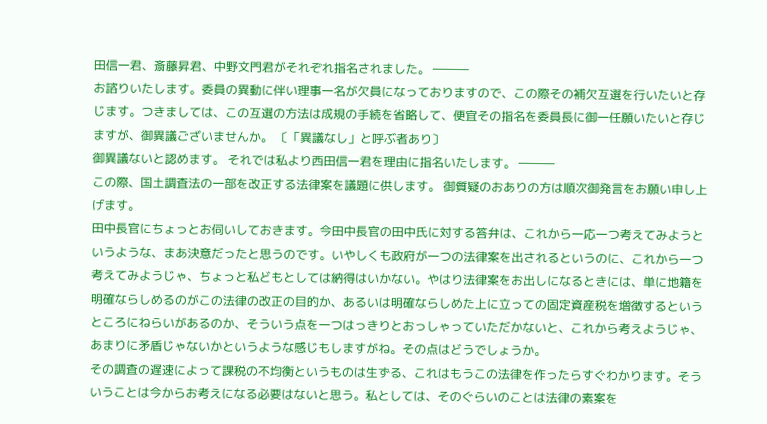田信一君、斎藤昇君、中野文門君がそれぞれ指名されました。 ―――
お諮りいたします。委員の異動に伴い理事一名が欠員になっておりますので、この際その補欠互選を行いたいと存じます。つきましては、この互選の方法は成規の手続を省略して、便宜その指名を委員長に御一任願いたいと存じますが、御異議ございませんか。 〔「異議なし」と呼ぶ者あり〕
御異議ないと認めます。 それでは私より西田信一君を理由に指名いたします。 ―――
この際、国土調査法の一部を改正する法律案を議題に供します。 御質疑のおありの方は順次御発言をお願い申し上げます。
田中長官にちょっとお伺いしておきます。今田中長官の田中氏に対する答弁は、これから一応一つ考えてみようというような、まあ決意だったと思うのです。いやしくも政府が一つの法律案を出されるというのに、これから一つ考えてみようじゃ、ちょっと私どもとしては納得はいかない。やはり法律案をお出しになるときには、単に地籍を明確ならしめるのがこの法律の改正の目的か、あるいは明確ならしめた上に立っての固定資産税を増徴するというところにねらいがあるのか、そういう点を一つはっきりとおっしゃっていただかないと、これから考えようじゃ、あまりに矛盾じゃないかというような感じもしますがね。その点はどうでしょうか。
その調査の遅速によって課税の不均衡というものは生ずる、これはもうこの法律を作ったらすぐわかります。そういうことは今からお考えになる必要はないと思う。私としては、そのぐらいのことは法律の素案を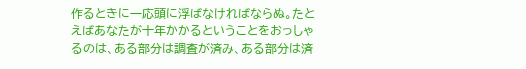作るときに一応頭に浮ばなければならぬ。たとえばあなたが十年かかるということをおっしゃるのは、ある部分は調査が済み、ある部分は済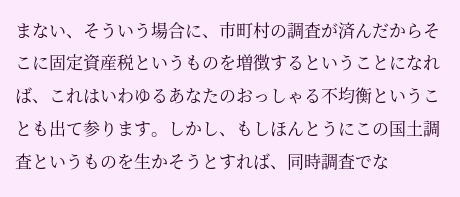まない、そういう場合に、市町村の調査が済んだからそこに固定資産税というものを増徴するということになれば、これはいわゆるあなたのおっしゃる不均衡ということも出て参ります。しかし、もしほんとうにこの国土調査というものを生かそうとすれば、同時調査でな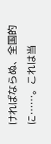ければならぬ、全国的に……。これは当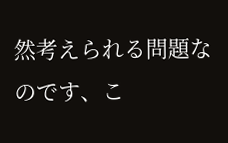然考えられる問題なのです、こ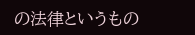の法律というもの